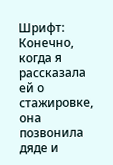Шрифт:
Конечно, когда я рассказала ей о стажировке, она позвонила дяде и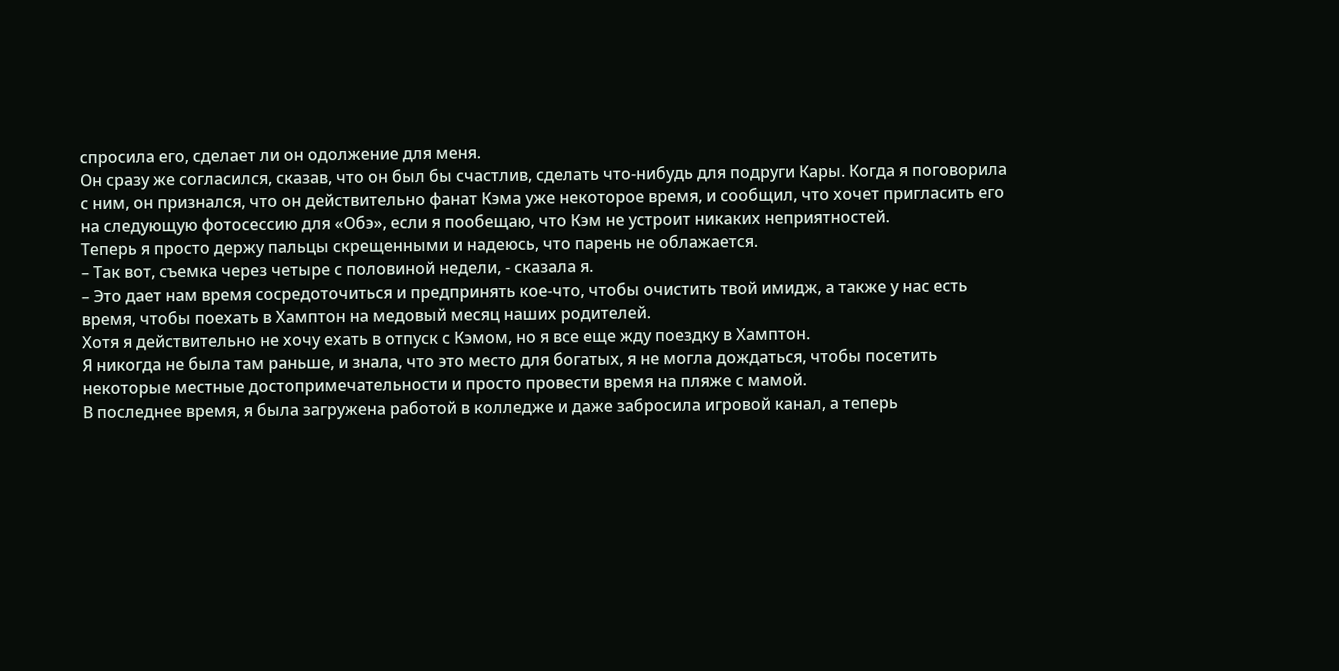спросила его, сделает ли он одолжение для меня.
Он сразу же согласился, сказав, что он был бы счастлив, сделать что-нибудь для подруги Кары. Когда я поговорила с ним, он признался, что он действительно фанат Кэма уже некоторое время, и сообщил, что хочет пригласить его на следующую фотосессию для «Обэ», если я пообещаю, что Кэм не устроит никаких неприятностей.
Теперь я просто держу пальцы скрещенными и надеюсь, что парень не облажается.
– Так вот, съемка через четыре с половиной недели, - сказала я.
– Это дает нам время сосредоточиться и предпринять кое-что, чтобы очистить твой имидж, а также у нас есть время, чтобы поехать в Хамптон на медовый месяц наших родителей.
Хотя я действительно не хочу ехать в отпуск с Кэмом, но я все еще жду поездку в Хамптон.
Я никогда не была там раньше, и знала, что это место для богатых, я не могла дождаться, чтобы посетить некоторые местные достопримечательности и просто провести время на пляже с мамой.
В последнее время, я была загружена работой в колледже и даже забросила игровой канал, а теперь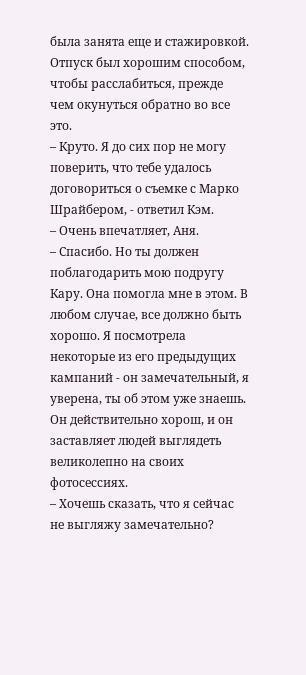была занята еще и стажировкой.
Отпуск был хорошим способом, чтобы расслабиться, прежде чем окунуться обратно во все это.
– Круто. Я до сих пор не могу поверить, что тебе удалось договориться о съемке с Марко Шрайбером, - ответил Кэм.
– Очень впечатляет, Аня.
– Спасибо. Но ты должен поблагодарить мою подругу Кару. Она помогла мне в этом. В любом случае, все должно быть хорошо. Я посмотрела некоторые из его предыдущих кампаний - он замечательный, я уверена, ты об этом уже знаешь. Он действительно хорош, и он заставляет людей выглядеть великолепно на своих фотосессиях.
– Хочешь сказать, что я сейчас не выгляжу замечательно?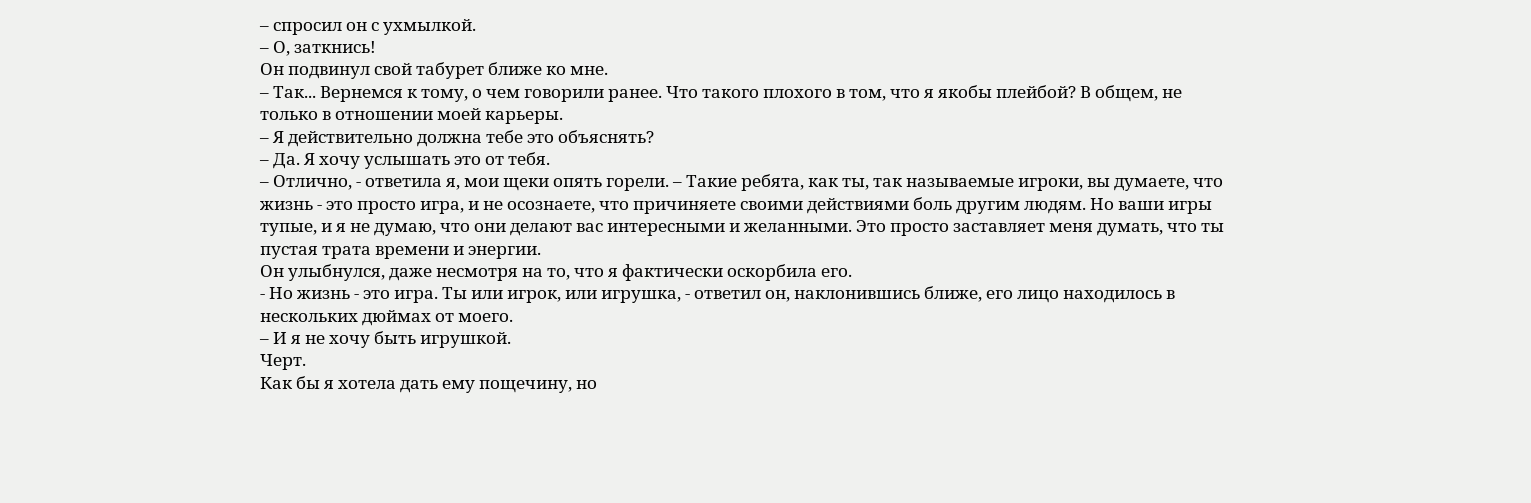– спросил он с ухмылкой.
– О, заткнись!
Он подвинул свой табурет ближе ко мне.
– Так... Вернемся к тому, о чем говорили ранее. Что такого плохого в том, что я якобы плейбой? В общем, не только в отношении моей карьеры.
– Я действительно должна тебе это объяснять?
– Да. Я хочу услышать это от тебя.
– Отлично, - ответила я, мои щеки опять горели. – Такие ребята, как ты, так называемые игроки, вы думаете, что жизнь - это просто игра, и не осознаете, что причиняете своими действиями боль другим людям. Но ваши игры тупые, и я не думаю, что они делают вас интересными и желанными. Это просто заставляет меня думать, что ты пустая трата времени и энергии.
Он улыбнулся, даже несмотря на то, что я фактически оскорбила его.
- Но жизнь - это игра. Ты или игрок, или игрушка, - ответил он, наклонившись ближе, его лицо находилось в нескольких дюймах от моего.
– И я не хочу быть игрушкой.
Черт.
Как бы я хотела дать ему пощечину, но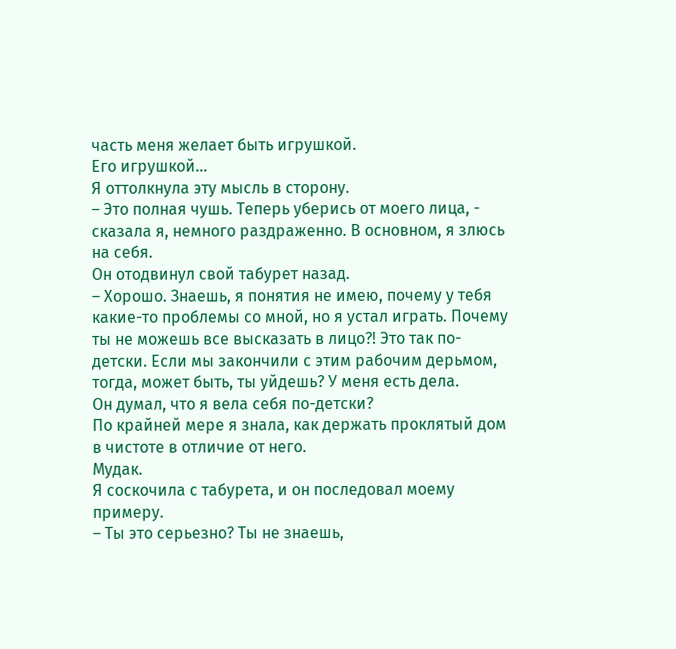часть меня желает быть игрушкой.
Его игрушкой...
Я оттолкнула эту мысль в сторону.
– Это полная чушь. Теперь уберись от моего лица, - сказала я, немного раздраженно. В основном, я злюсь на себя.
Он отодвинул свой табурет назад.
– Хорошо. Знаешь, я понятия не имею, почему у тебя какие-то проблемы со мной, но я устал играть. Почему ты не можешь все высказать в лицо?! Это так по-детски. Если мы закончили с этим рабочим дерьмом, тогда, может быть, ты уйдешь? У меня есть дела.
Он думал, что я вела себя по-детски?
По крайней мере я знала, как держать проклятый дом в чистоте в отличие от него.
Мудак.
Я соскочила с табурета, и он последовал моему примеру.
– Ты это серьезно? Ты не знаешь,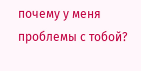почему у меня проблемы с тобой?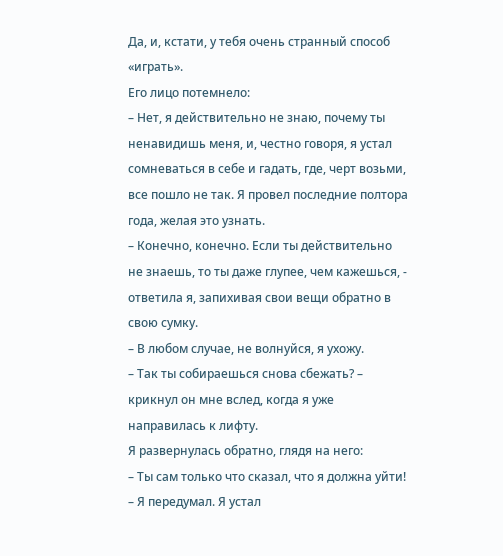Да, и, кстати, у тебя очень странный способ «играть».
Его лицо потемнело:
– Нет, я действительно не знаю, почему ты ненавидишь меня, и, честно говоря, я устал сомневаться в себе и гадать, где, черт возьми, все пошло не так. Я провел последние полтора года, желая это узнать.
– Конечно, конечно. Если ты действительно не знаешь, то ты даже глупее, чем кажешься, - ответила я, запихивая свои вещи обратно в свою сумку.
– В любом случае, не волнуйся, я ухожу.
– Так ты собираешься снова сбежать? – крикнул он мне вслед, когда я уже направилась к лифту.
Я развернулась обратно, глядя на него:
– Ты сам только что сказал, что я должна уйти!
– Я передумал. Я устал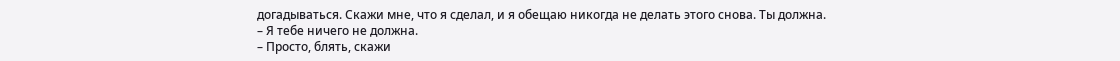догадываться. Скажи мне, что я сделал, и я обещаю никогда не делать этого снова. Ты должна.
– Я тебе ничего не должна.
– Просто, блять, скажи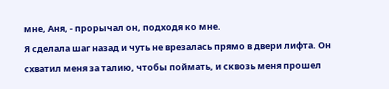мне, Аня, - прорычал он, подходя ко мне.
Я сделала шаг назад и чуть не врезалась прямо в двери лифта. Он схватил меня за талию, чтобы поймать, и сквозь меня прошел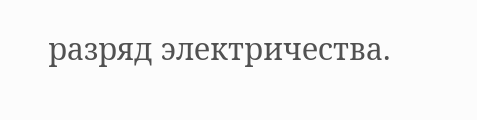разряд электричества.